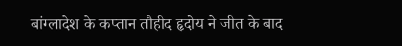बांग्लादेश के कप्तान तौहीद हृदोय ने जीत के बाद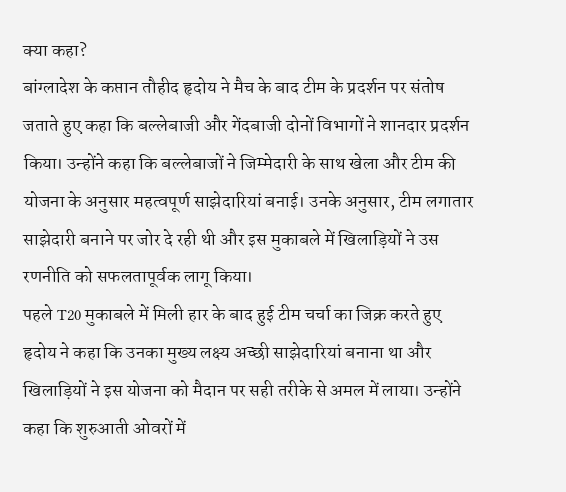क्या कहा?
बांग्लादेश के कप्तान तौहीद हृदोय ने मैच के बाद टीम के प्रदर्शन पर संतोष जताते हुए कहा कि बल्लेबाजी और गेंदबाजी दोनों विभागों ने शानदार प्रदर्शन किया। उन्होंने कहा कि बल्लेबाजों ने जिम्मेदारी के साथ खेला और टीम की योजना के अनुसार महत्वपूर्ण साझेदारियां बनाई। उनके अनुसार, टीम लगातार साझेदारी बनाने पर जोर दे रही थी और इस मुकाबले में खिलाड़ियों ने उस रणनीति को सफलतापूर्वक लागू किया।
पहले T20 मुकाबले में मिली हार के बाद हुई टीम चर्चा का जिक्र करते हुए हृदोय ने कहा कि उनका मुख्य लक्ष्य अच्छी साझेदारियां बनाना था और खिलाड़ियों ने इस योजना को मैदान पर सही तरीके से अमल में लाया। उन्होंने कहा कि शुरुआती ओवरों में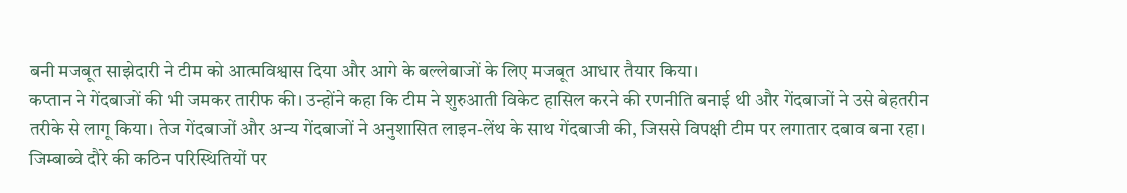बनी मजबूत साझेदारी ने टीम को आत्मविश्वास दिया और आगे के बल्लेबाजों के लिए मजबूत आधार तैयार किया।
कप्तान ने गेंदबाजों की भी जमकर तारीफ की। उन्होंने कहा कि टीम ने शुरुआती विकेट हासिल करने की रणनीति बनाई थी और गेंदबाजों ने उसे बेहतरीन तरीके से लागू किया। तेज गेंदबाजों और अन्य गेंदबाजों ने अनुशासित लाइन-लेंथ के साथ गेंदबाजी की, जिससे विपक्षी टीम पर लगातार दबाव बना रहा।
जिम्बाब्वे दौरे की कठिन परिस्थितियों पर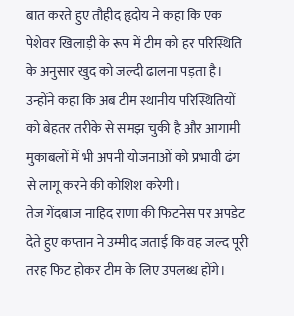बात करते हुए तौहीद हृदोय ने कहा कि एक पेशेवर खिलाड़ी के रूप में टीम को हर परिस्थिति के अनुसार खुद को जल्दी ढालना पड़ता है। उन्होंने कहा कि अब टीम स्थानीय परिस्थितियों को बेहतर तरीके से समझ चुकी है और आगामी मुकाबलों में भी अपनी योजनाओं को प्रभावी ढंग से लागू करने की कोशिश करेगी।
तेज गेंदबाज नाहिद राणा की फिटनेस पर अपडेट देते हुए कप्तान ने उम्मीद जताई कि वह जल्द पूरी तरह फिट होकर टीम के लिए उपलब्ध होंगे।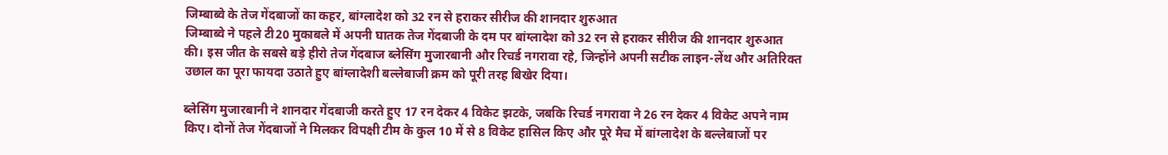जिम्बाब्वे के तेज गेंदबाजों का कहर, बांग्लादेश को 32 रन से हराकर सीरीज की शानदार शुरुआत
जिम्बाब्वे ने पहले टी20 मुकाबले में अपनी घातक तेज गेंदबाजी के दम पर बांग्लादेश को 32 रन से हराकर सीरीज की शानदार शुरुआत की। इस जीत के सबसे बड़े हीरो तेज गेंदबाज ब्लेसिंग मुजारबानी और रिचर्ड नगरावा रहे, जिन्होंने अपनी सटीक लाइन-लेंथ और अतिरिक्त उछाल का पूरा फायदा उठाते हुए बांग्लादेशी बल्लेबाजी क्रम को पूरी तरह बिखेर दिया।

ब्लेसिंग मुजारबानी ने शानदार गेंदबाजी करते हुए 17 रन देकर 4 विकेट झटके, जबकि रिचर्ड नगरावा ने 26 रन देकर 4 विकेट अपने नाम किए। दोनों तेज गेंदबाजों ने मिलकर विपक्षी टीम के कुल 10 में से 8 विकेट हासिल किए और पूरे मैच में बांग्लादेश के बल्लेबाजों पर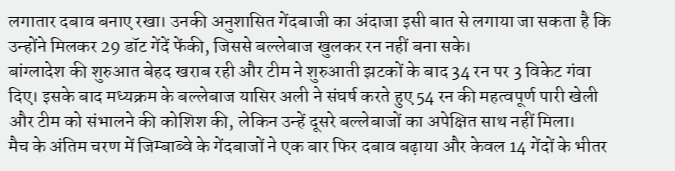लगातार दबाव बनाए रखा। उनकी अनुशासित गेंदबाजी का अंदाजा इसी बात से लगाया जा सकता है कि उन्होंने मिलकर 29 डॉट गेंदें फेंकी, जिससे बल्लेबाज खुलकर रन नहीं बना सके।
बांग्लादेश की शुरुआत बेहद खराब रही और टीम ने शुरुआती झटकों के बाद 34 रन पर 3 विकेट गंवा दिए। इसके बाद मध्यक्रम के बल्लेबाज यासिर अली ने संघर्ष करते हुए 54 रन की महत्वपूर्ण पारी खेली और टीम को संभालने की कोशिश की, लेकिन उन्हें दूसरे बल्लेबाजों का अपेक्षित साथ नहीं मिला।
मैच के अंतिम चरण में जिम्बाब्वे के गेंदबाजों ने एक बार फिर दबाव बढ़ाया और केवल 14 गेंदों के भीतर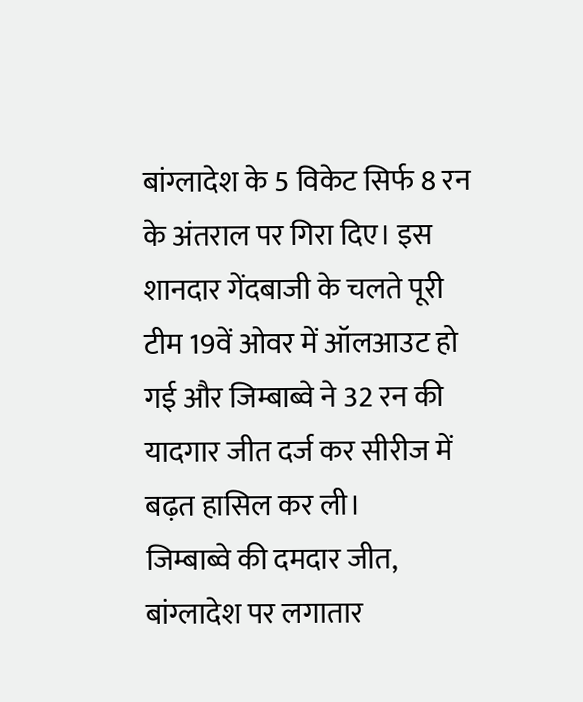बांग्लादेश के 5 विकेट सिर्फ 8 रन के अंतराल पर गिरा दिए। इस शानदार गेंदबाजी के चलते पूरी टीम 19वें ओवर में ऑलआउट हो गई और जिम्बाब्वे ने 32 रन की यादगार जीत दर्ज कर सीरीज में बढ़त हासिल कर ली।
जिम्बाब्वे की दमदार जीत, बांग्लादेश पर लगातार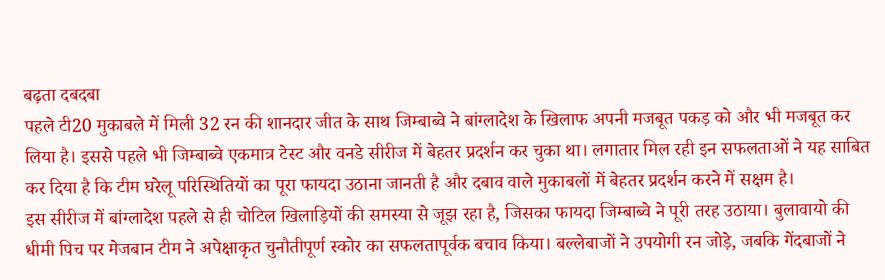बढ़ता दबदबा
पहले टी20 मुकाबले में मिली 32 रन की शानदार जीत के साथ जिम्बाब्वे ने बांग्लादेश के खिलाफ अपनी मजबूत पकड़ को और भी मजबूत कर लिया है। इससे पहले भी जिम्बाब्वे एकमात्र टेस्ट और वनडे सीरीज में बेहतर प्रदर्शन कर चुका था। लगातार मिल रही इन सफलताओं ने यह साबित कर दिया है कि टीम घरेलू परिस्थितियों का पूरा फायदा उठाना जानती है और दबाव वाले मुकाबलों में बेहतर प्रदर्शन करने में सक्षम है।
इस सीरीज में बांग्लादेश पहले से ही चोटिल खिलाड़ियों की समस्या से जूझ रहा है, जिसका फायदा जिम्बाब्वे ने पूरी तरह उठाया। बुलावायो की धीमी पिच पर मेजबान टीम ने अपेक्षाकृत चुनौतीपूर्ण स्कोर का सफलतापूर्वक बचाव किया। बल्लेबाजों ने उपयोगी रन जोड़े, जबकि गेंदबाजों ने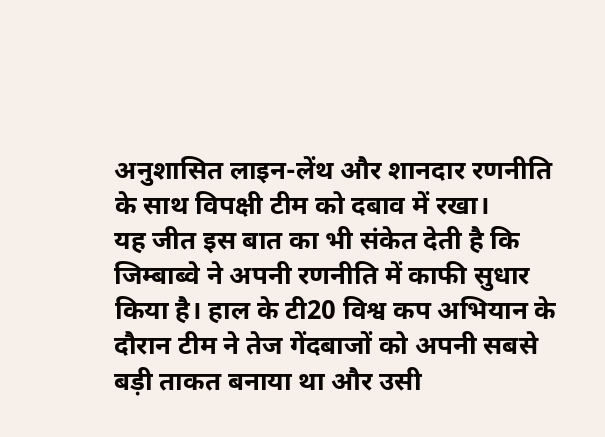अनुशासित लाइन-लेंथ और शानदार रणनीति के साथ विपक्षी टीम को दबाव में रखा।
यह जीत इस बात का भी संकेत देती है कि जिम्बाब्वे ने अपनी रणनीति में काफी सुधार किया है। हाल के टी20 विश्व कप अभियान के दौरान टीम ने तेज गेंदबाजों को अपनी सबसे बड़ी ताकत बनाया था और उसी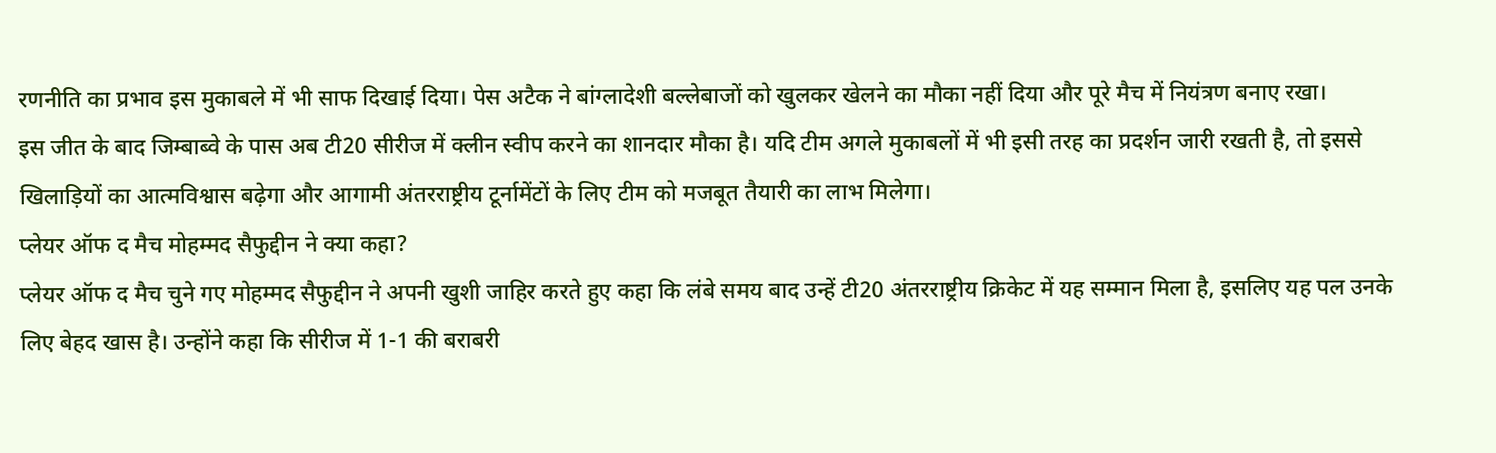रणनीति का प्रभाव इस मुकाबले में भी साफ दिखाई दिया। पेस अटैक ने बांग्लादेशी बल्लेबाजों को खुलकर खेलने का मौका नहीं दिया और पूरे मैच में नियंत्रण बनाए रखा।
इस जीत के बाद जिम्बाब्वे के पास अब टी20 सीरीज में क्लीन स्वीप करने का शानदार मौका है। यदि टीम अगले मुकाबलों में भी इसी तरह का प्रदर्शन जारी रखती है, तो इससे खिलाड़ियों का आत्मविश्वास बढ़ेगा और आगामी अंतरराष्ट्रीय टूर्नामेंटों के लिए टीम को मजबूत तैयारी का लाभ मिलेगा।
प्लेयर ऑफ द मैच मोहम्मद सैफुद्दीन ने क्या कहा?
प्लेयर ऑफ द मैच चुने गए मोहम्मद सैफुद्दीन ने अपनी खुशी जाहिर करते हुए कहा कि लंबे समय बाद उन्हें टी20 अंतरराष्ट्रीय क्रिकेट में यह सम्मान मिला है, इसलिए यह पल उनके लिए बेहद खास है। उन्होंने कहा कि सीरीज में 1-1 की बराबरी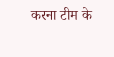करना टीम के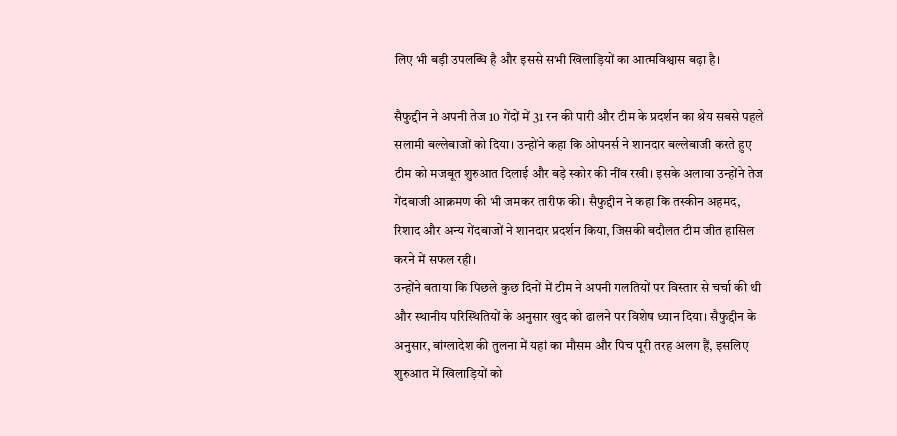लिए भी बड़ी उपलब्धि है और इससे सभी खिलाड़ियों का आत्मविश्वास बढ़ा है।

सैफुद्दीन ने अपनी तेज 10 गेंदों में 31 रन की पारी और टीम के प्रदर्शन का श्रेय सबसे पहले सलामी बल्लेबाजों को दिया। उन्होंने कहा कि ओपनर्स ने शानदार बल्लेबाजी करते हुए टीम को मजबूत शुरुआत दिलाई और बड़े स्कोर की नींव रखी। इसके अलावा उन्होंने तेज गेंदबाजी आक्रमण की भी जमकर तारीफ की। सैफुद्दीन ने कहा कि तस्कीन अहमद, रिशाद और अन्य गेंदबाजों ने शानदार प्रदर्शन किया, जिसकी बदौलत टीम जीत हासिल करने में सफल रही।
उन्होंने बताया कि पिछले कुछ दिनों में टीम ने अपनी गलतियों पर विस्तार से चर्चा की थी और स्थानीय परिस्थितियों के अनुसार खुद को ढालने पर विशेष ध्यान दिया। सैफुद्दीन के अनुसार, बांग्लादेश की तुलना में यहां का मौसम और पिच पूरी तरह अलग हैं, इसलिए शुरुआत में खिलाड़ियों को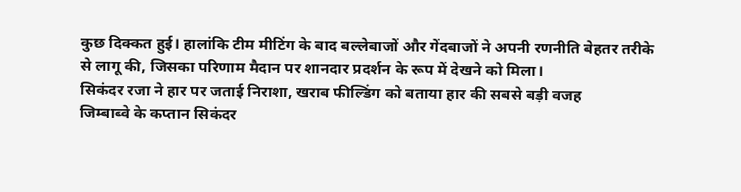कुछ दिक्कत हुई। हालांकि टीम मीटिंग के बाद बल्लेबाजों और गेंदबाजों ने अपनी रणनीति बेहतर तरीके से लागू की, जिसका परिणाम मैदान पर शानदार प्रदर्शन के रूप में देखने को मिला।
सिकंदर रजा ने हार पर जताई निराशा, खराब फील्डिंग को बताया हार की सबसे बड़ी वजह
जिम्बाब्वे के कप्तान सिकंदर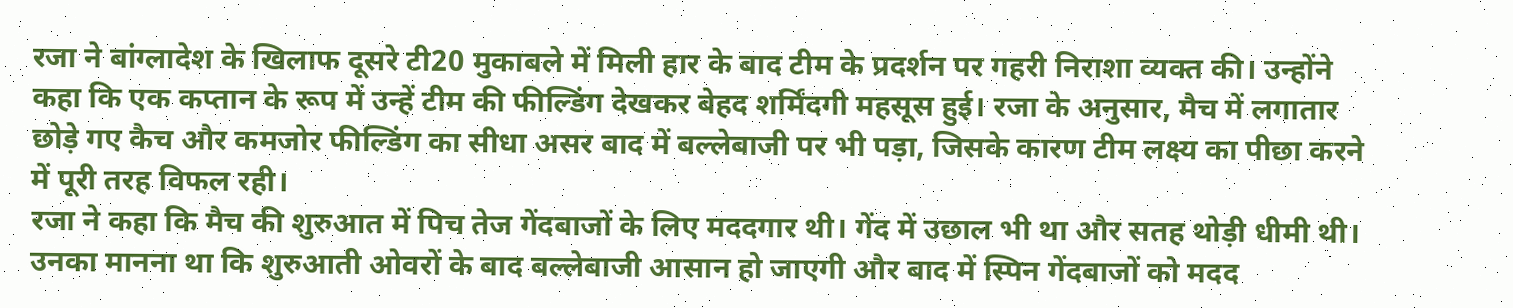रजा ने बांग्लादेश के खिलाफ दूसरे टी20 मुकाबले में मिली हार के बाद टीम के प्रदर्शन पर गहरी निराशा व्यक्त की। उन्होंने कहा कि एक कप्तान के रूप में उन्हें टीम की फील्डिंग देखकर बेहद शर्मिंदगी महसूस हुई। रजा के अनुसार, मैच में लगातार छोड़े गए कैच और कमजोर फील्डिंग का सीधा असर बाद में बल्लेबाजी पर भी पड़ा, जिसके कारण टीम लक्ष्य का पीछा करने में पूरी तरह विफल रही।
रजा ने कहा कि मैच की शुरुआत में पिच तेज गेंदबाजों के लिए मददगार थी। गेंद में उछाल भी था और सतह थोड़ी धीमी थी। उनका मानना था कि शुरुआती ओवरों के बाद बल्लेबाजी आसान हो जाएगी और बाद में स्पिन गेंदबाजों को मदद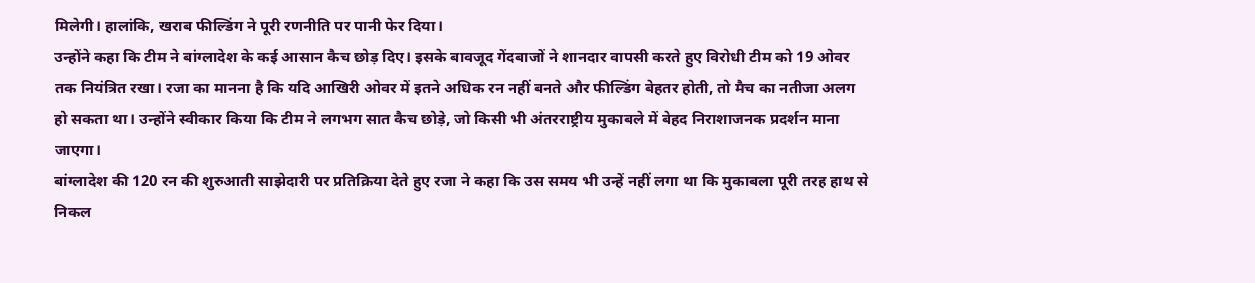मिलेगी। हालांकि, खराब फील्डिंग ने पूरी रणनीति पर पानी फेर दिया।
उन्होंने कहा कि टीम ने बांग्लादेश के कई आसान कैच छोड़ दिए। इसके बावजूद गेंदबाजों ने शानदार वापसी करते हुए विरोधी टीम को 19 ओवर तक नियंत्रित रखा। रजा का मानना है कि यदि आखिरी ओवर में इतने अधिक रन नहीं बनते और फील्डिंग बेहतर होती, तो मैच का नतीजा अलग हो सकता था। उन्होंने स्वीकार किया कि टीम ने लगभग सात कैच छोड़े, जो किसी भी अंतरराष्ट्रीय मुकाबले में बेहद निराशाजनक प्रदर्शन माना जाएगा।
बांग्लादेश की 120 रन की शुरुआती साझेदारी पर प्रतिक्रिया देते हुए रजा ने कहा कि उस समय भी उन्हें नहीं लगा था कि मुकाबला पूरी तरह हाथ से निकल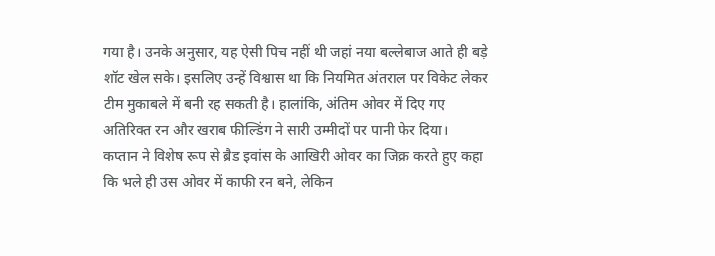गया है। उनके अनुसार, यह ऐसी पिच नहीं थी जहां नया बल्लेबाज आते ही बड़े शॉट खेल सके। इसलिए उन्हें विश्वास था कि नियमित अंतराल पर विकेट लेकर टीम मुकाबले में बनी रह सकती है। हालांकि, अंतिम ओवर में दिए गए अतिरिक्त रन और खराब फील्डिंग ने सारी उम्मीदों पर पानी फेर दिया।
कप्तान ने विशेष रूप से ब्रैड इवांस के आखिरी ओवर का जिक्र करते हुए कहा कि भले ही उस ओवर में काफी रन बने, लेकिन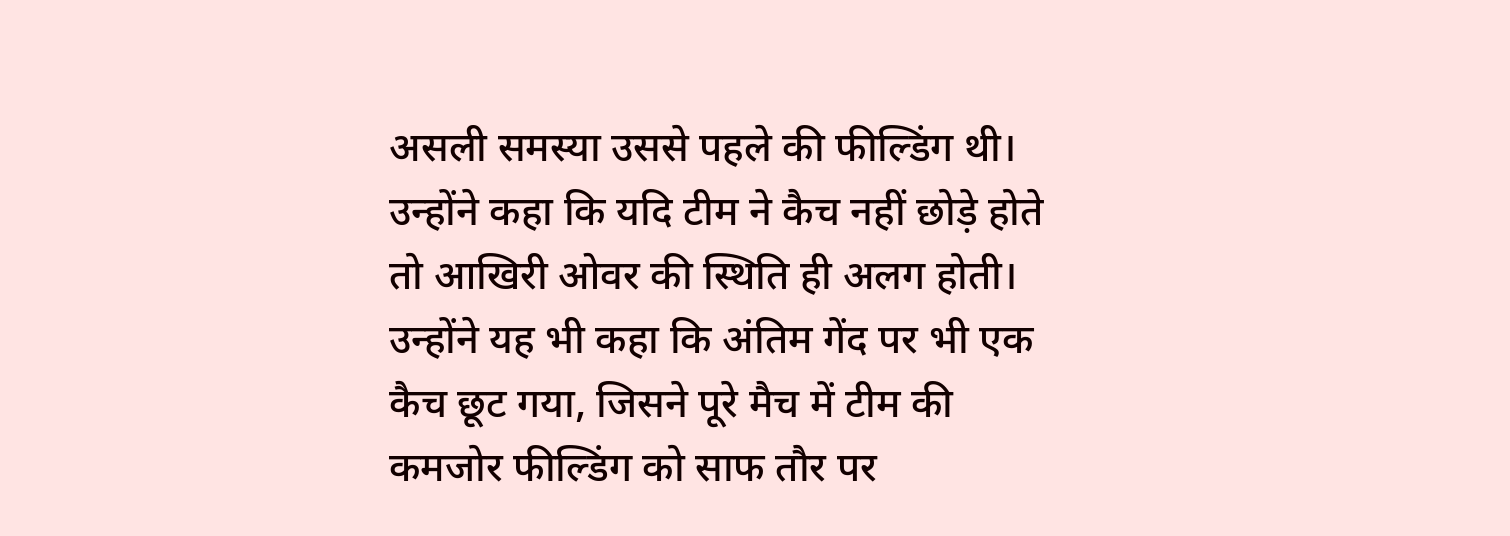असली समस्या उससे पहले की फील्डिंग थी। उन्होंने कहा कि यदि टीम ने कैच नहीं छोड़े होते तो आखिरी ओवर की स्थिति ही अलग होती। उन्होंने यह भी कहा कि अंतिम गेंद पर भी एक कैच छूट गया, जिसने पूरे मैच में टीम की कमजोर फील्डिंग को साफ तौर पर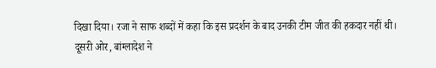दिखा दिया। रजा ने साफ शब्दों में कहा कि इस प्रदर्शन के बाद उनकी टीम जीत की हकदार नहीं थी।
दूसरी ओर, बांग्लादेश ने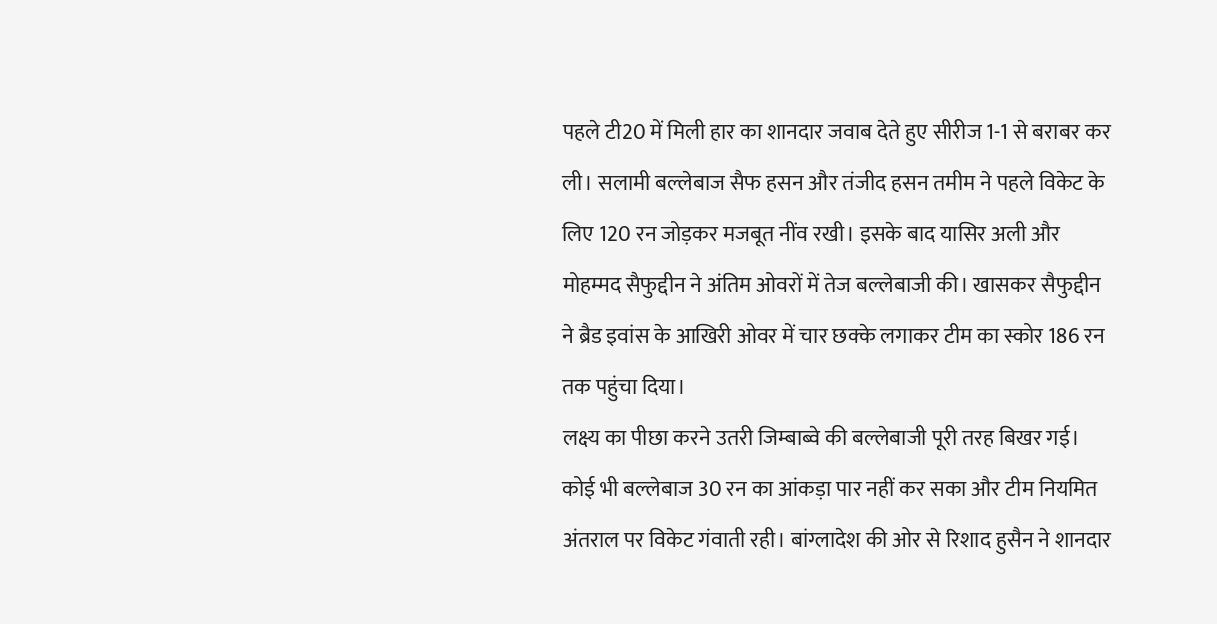पहले टी20 में मिली हार का शानदार जवाब देते हुए सीरीज 1-1 से बराबर कर ली। सलामी बल्लेबाज सैफ हसन और तंजीद हसन तमीम ने पहले विकेट के लिए 120 रन जोड़कर मजबूत नींव रखी। इसके बाद यासिर अली और मोहम्मद सैफुद्दीन ने अंतिम ओवरों में तेज बल्लेबाजी की। खासकर सैफुद्दीन ने ब्रैड इवांस के आखिरी ओवर में चार छक्के लगाकर टीम का स्कोर 186 रन तक पहुंचा दिया।
लक्ष्य का पीछा करने उतरी जिम्बाब्वे की बल्लेबाजी पूरी तरह बिखर गई। कोई भी बल्लेबाज 30 रन का आंकड़ा पार नहीं कर सका और टीम नियमित अंतराल पर विकेट गंवाती रही। बांग्लादेश की ओर से रिशाद हुसैन ने शानदार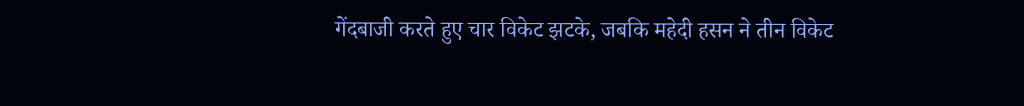गेंदबाजी करते हुए चार विकेट झटके, जबकि महेदी हसन ने तीन विकेट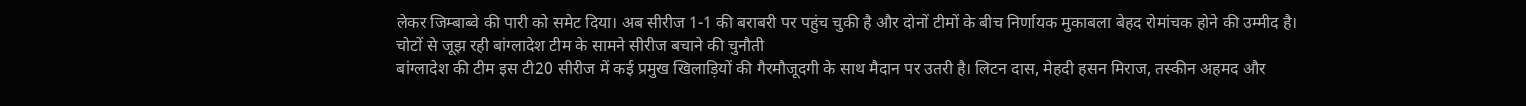लेकर जिम्बाब्वे की पारी को समेट दिया। अब सीरीज 1-1 की बराबरी पर पहुंच चुकी है और दोनों टीमों के बीच निर्णायक मुकाबला बेहद रोमांचक होने की उम्मीद है।
चोटों से जूझ रही बांग्लादेश टीम के सामने सीरीज बचाने की चुनौती
बांग्लादेश की टीम इस टी20 सीरीज में कई प्रमुख खिलाड़ियों की गैरमौजूदगी के साथ मैदान पर उतरी है। लिटन दास, मेहदी हसन मिराज, तस्कीन अहमद और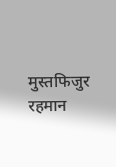मुस्तफिजुर रहमान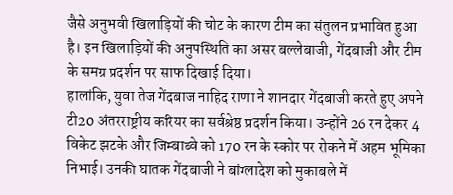जैसे अनुभवी खिलाड़ियों की चोट के कारण टीम का संतुलन प्रभावित हुआ है। इन खिलाड़ियों की अनुपस्थिति का असर बल्लेबाजी, गेंदबाजी और टीम के समग्र प्रदर्शन पर साफ दिखाई दिया।
हालांकि, युवा तेज गेंदबाज नाहिद राणा ने शानदार गेंदबाजी करते हुए अपने टी20 अंतरराष्ट्रीय करियर का सर्वश्रेष्ठ प्रदर्शन किया। उन्होंने 26 रन देकर 4 विकेट झटके और जिम्बाब्वे को 170 रन के स्कोर पर रोकने में अहम भूमिका निभाई। उनकी घातक गेंदबाजी ने बांग्लादेश को मुकाबले में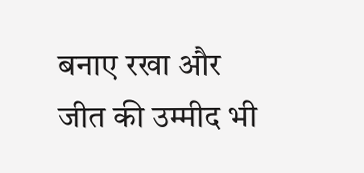बनाए रखा और जीत की उम्मीद भी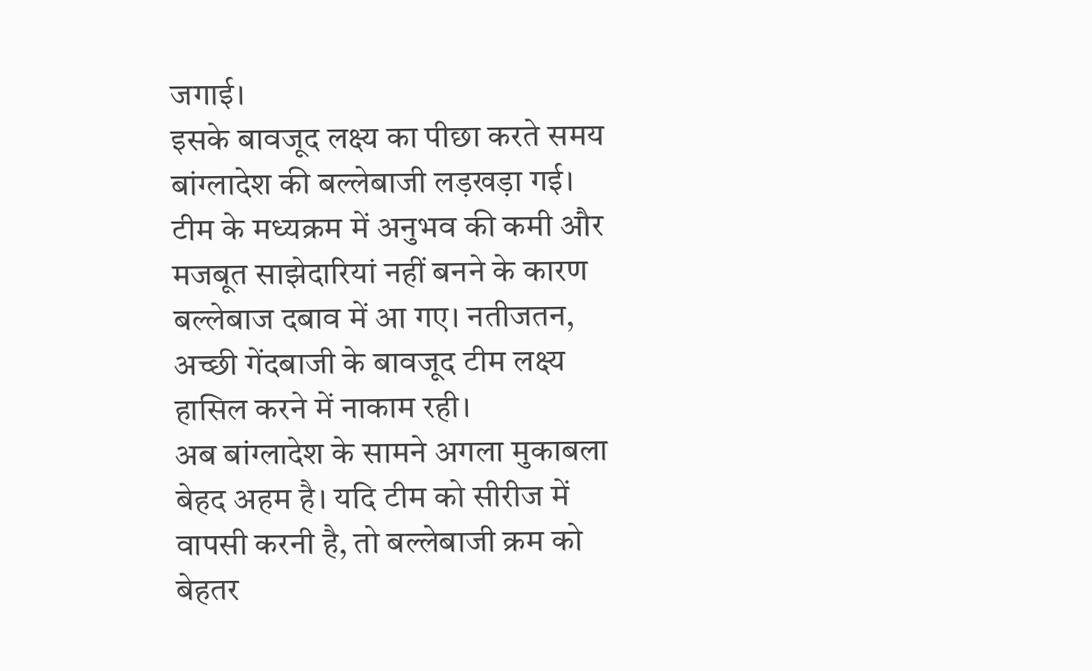जगाई।
इसके बावजूद लक्ष्य का पीछा करते समय बांग्लादेश की बल्लेबाजी लड़खड़ा गई। टीम के मध्यक्रम में अनुभव की कमी और मजबूत साझेदारियां नहीं बनने के कारण बल्लेबाज दबाव में आ गए। नतीजतन, अच्छी गेंदबाजी के बावजूद टीम लक्ष्य हासिल करने में नाकाम रही।
अब बांग्लादेश के सामने अगला मुकाबला बेहद अहम है। यदि टीम को सीरीज में वापसी करनी है, तो बल्लेबाजी क्रम को बेहतर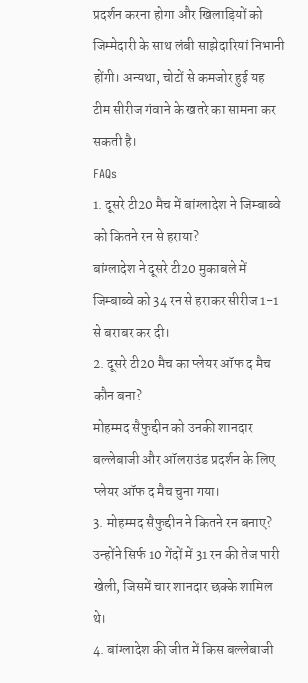प्रदर्शन करना होगा और खिलाड़ियों को जिम्मेदारी के साथ लंबी साझेदारियां निभानी होंगी। अन्यथा, चोटों से कमजोर हुई यह टीम सीरीज गंवाने के खतरे का सामना कर सकती है।
FAQs
1. दूसरे टी20 मैच में बांग्लादेश ने जिम्बाब्वे को कितने रन से हराया?
बांग्लादेश ने दूसरे टी20 मुकाबले में जिम्बाब्वे को 34 रन से हराकर सीरीज 1-1 से बराबर कर दी।
2. दूसरे टी20 मैच का प्लेयर ऑफ द मैच कौन बना?
मोहम्मद सैफुद्दीन को उनकी शानदार बल्लेबाजी और ऑलराउंड प्रदर्शन के लिए प्लेयर ऑफ द मैच चुना गया।
3. मोहम्मद सैफुद्दीन ने कितने रन बनाए?
उन्होंने सिर्फ 10 गेंदों में 31 रन की तेज पारी खेली, जिसमें चार शानदार छक्के शामिल थे।
4. बांग्लादेश की जीत में किस बल्लेबाजी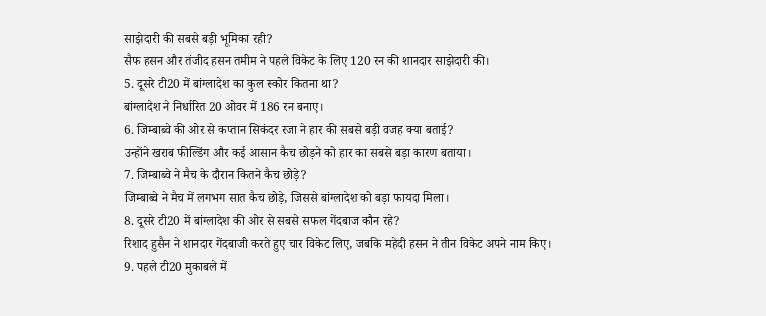साझेदारी की सबसे बड़ी भूमिका रही?
सैफ हसन और तंजीद हसन तमीम ने पहले विकेट के लिए 120 रन की शानदार साझेदारी की।
5. दूसरे टी20 में बांग्लादेश का कुल स्कोर कितना था?
बांग्लादेश ने निर्धारित 20 ओवर में 186 रन बनाए।
6. जिम्बाब्वे की ओर से कप्तान सिकंदर रजा ने हार की सबसे बड़ी वजह क्या बताई?
उन्होंने खराब फील्डिंग और कई आसान कैच छोड़ने को हार का सबसे बड़ा कारण बताया।
7. जिम्बाब्वे ने मैच के दौरान कितने कैच छोड़े?
जिम्बाब्वे ने मैच में लगभग सात कैच छोड़े, जिससे बांग्लादेश को बड़ा फायदा मिला।
8. दूसरे टी20 में बांग्लादेश की ओर से सबसे सफल गेंदबाज कौन रहे?
रिशाद हुसैन ने शानदार गेंदबाजी करते हुए चार विकेट लिए, जबकि महेदी हसन ने तीन विकेट अपने नाम किए।
9. पहले टी20 मुकाबले में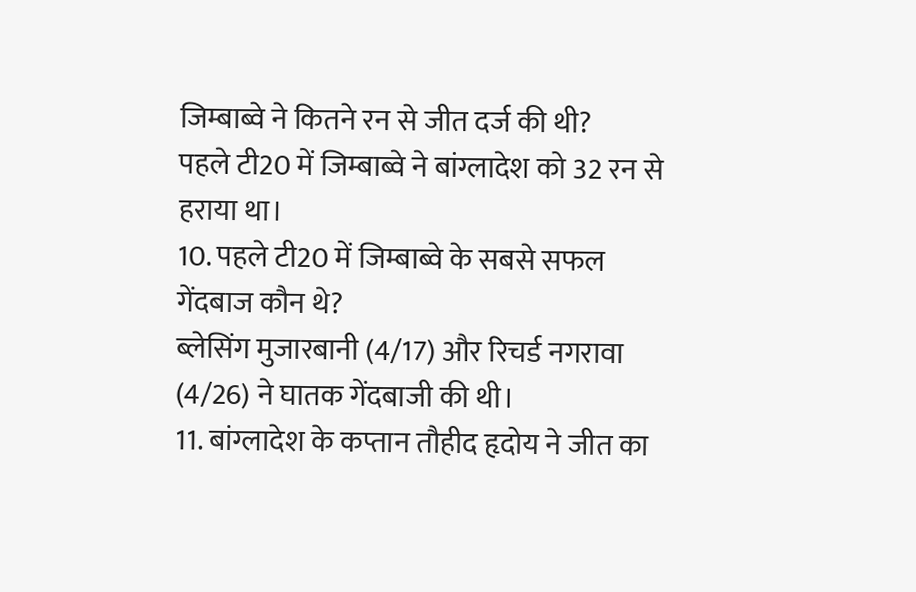जिम्बाब्वे ने कितने रन से जीत दर्ज की थी?
पहले टी20 में जिम्बाब्वे ने बांग्लादेश को 32 रन से हराया था।
10. पहले टी20 में जिम्बाब्वे के सबसे सफल गेंदबाज कौन थे?
ब्लेसिंग मुजारबानी (4/17) और रिचर्ड नगरावा (4/26) ने घातक गेंदबाजी की थी।
11. बांग्लादेश के कप्तान तौहीद हृदोय ने जीत का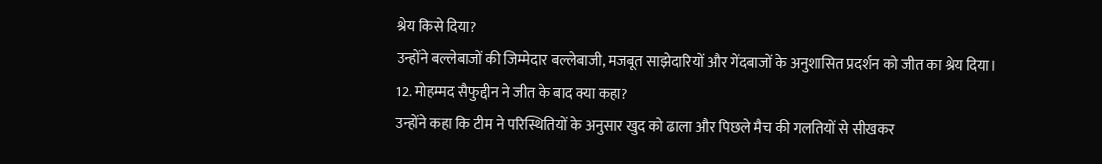श्रेय किसे दिया?
उन्होंने बल्लेबाजों की जिम्मेदार बल्लेबाजी, मजबूत साझेदारियों और गेंदबाजों के अनुशासित प्रदर्शन को जीत का श्रेय दिया।
12. मोहम्मद सैफुद्दीन ने जीत के बाद क्या कहा?
उन्होंने कहा कि टीम ने परिस्थितियों के अनुसार खुद को ढाला और पिछले मैच की गलतियों से सीखकर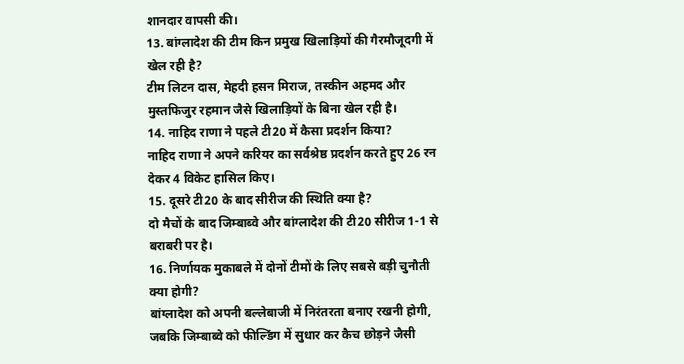शानदार वापसी की।
13. बांग्लादेश की टीम किन प्रमुख खिलाड़ियों की गैरमौजूदगी में खेल रही है?
टीम लिटन दास, मेहदी हसन मिराज, तस्कीन अहमद और मुस्तफिजुर रहमान जैसे खिलाड़ियों के बिना खेल रही है।
14. नाहिद राणा ने पहले टी20 में कैसा प्रदर्शन किया?
नाहिद राणा ने अपने करियर का सर्वश्रेष्ठ प्रदर्शन करते हुए 26 रन देकर 4 विकेट हासिल किए।
15. दूसरे टी20 के बाद सीरीज की स्थिति क्या है?
दो मैचों के बाद जिम्बाब्वे और बांग्लादेश की टी20 सीरीज 1-1 से बराबरी पर है।
16. निर्णायक मुकाबले में दोनों टीमों के लिए सबसे बड़ी चुनौती क्या होगी?
बांग्लादेश को अपनी बल्लेबाजी में निरंतरता बनाए रखनी होगी, जबकि जिम्बाब्वे को फील्डिंग में सुधार कर कैच छोड़ने जैसी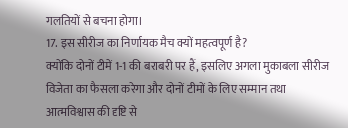गलतियों से बचना होगा।
17. इस सीरीज का निर्णायक मैच क्यों महत्वपूर्ण है?
क्योंकि दोनों टीमें 1-1 की बराबरी पर हैं, इसलिए अगला मुकाबला सीरीज विजेता का फैसला करेगा और दोनों टीमों के लिए सम्मान तथा आत्मविश्वास की दृष्टि से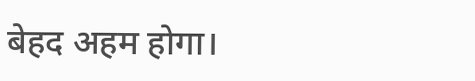बेहद अहम होगा।